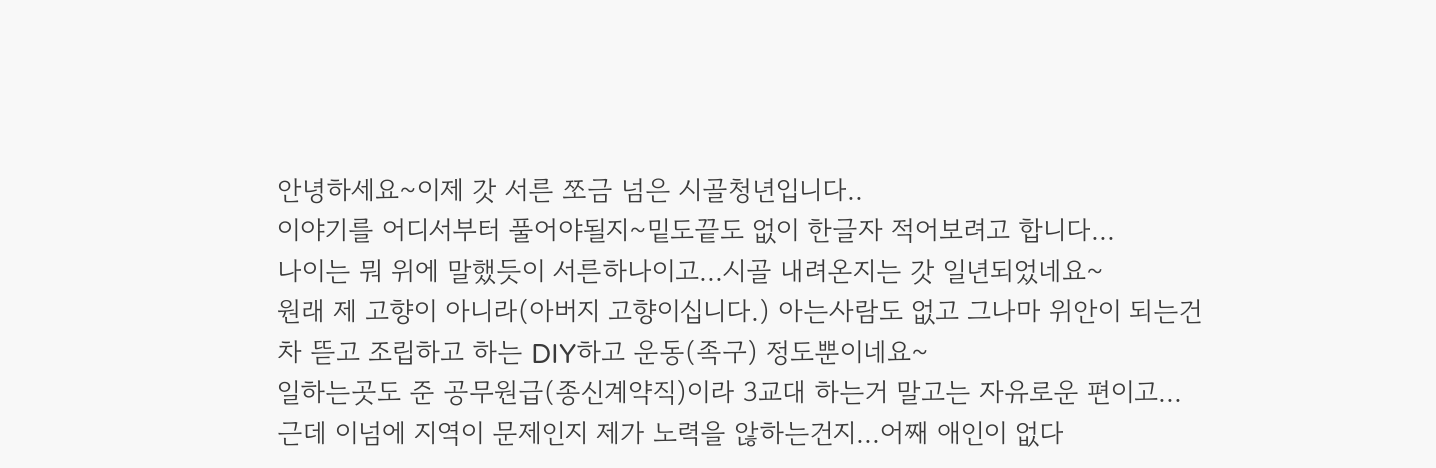안녕하세요~이제 갓 서른 쪼금 넘은 시골청년입니다..
이야기를 어디서부터 풀어야될지~밑도끝도 없이 한글자 적어보려고 합니다...
나이는 뭐 위에 말했듯이 서른하나이고...시골 내려온지는 갓 일년되었네요~
원래 제 고향이 아니라(아버지 고향이십니다.) 아는사람도 없고 그나마 위안이 되는건
차 뜯고 조립하고 하는 DIY하고 운동(족구) 정도뿐이네요~
일하는곳도 준 공무원급(종신계약직)이라 3교대 하는거 말고는 자유로운 편이고...
근데 이넘에 지역이 문제인지 제가 노력을 않하는건지...어째 애인이 없다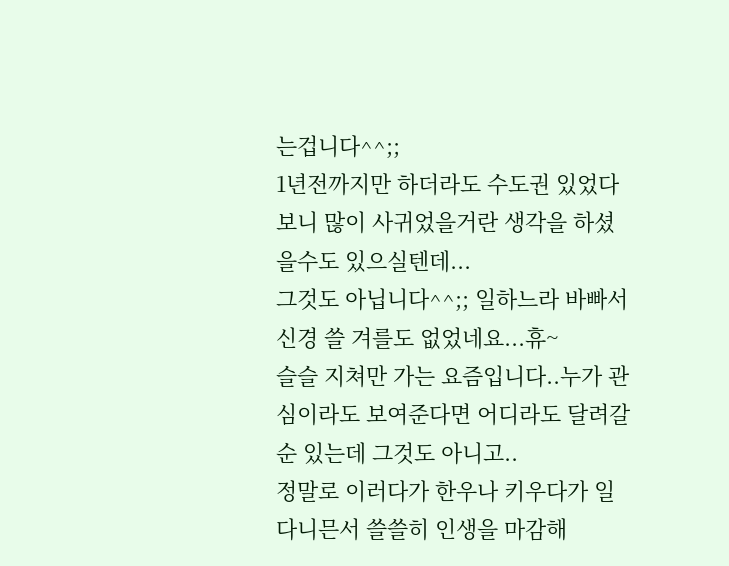는겁니다^^;;
1년전까지만 하더라도 수도권 있었다 보니 많이 사귀었을거란 생각을 하셨을수도 있으실텐데...
그것도 아닙니다^^;; 일하느라 바빠서 신경 쓸 겨를도 없었네요...휴~
슬슬 지쳐만 가는 요즘입니다..누가 관심이라도 보여준다면 어디라도 달려갈순 있는데 그것도 아니고..
정말로 이러다가 한우나 키우다가 일 다니믄서 쓸쓸히 인생을 마감해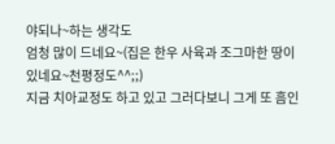야되나~하는 생각도
엄청 많이 드네요~(집은 한우 사육과 조그마한 땅이 있네요~천평정도^^;;)
지금 치아교정도 하고 있고 그러다보니 그게 또 흠인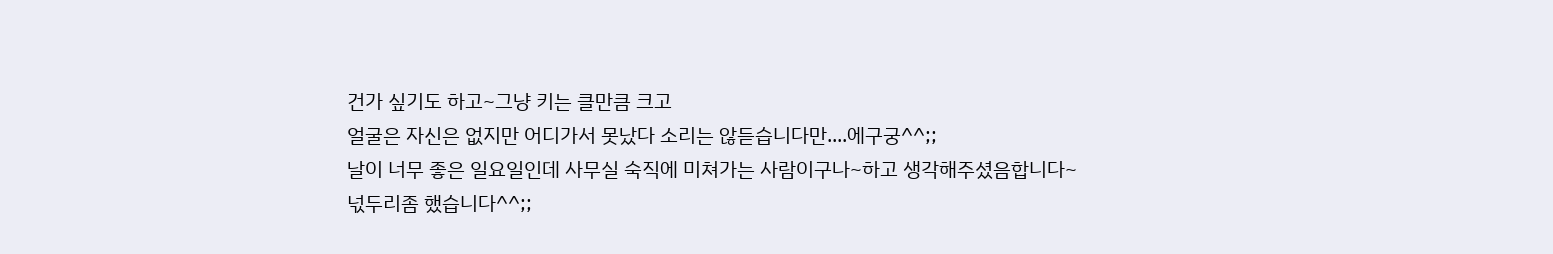건가 싶기도 하고~그냥 키는 클만큼 크고
얼굴은 자신은 없지만 어디가서 못났다 소리는 않듣습니다만....에구궁^^;;
날이 너무 좋은 일요일인데 사무실 숙직에 미쳐가는 사람이구나~하고 생각해주셨음합니다~
넋두리좀 했습니다^^;;